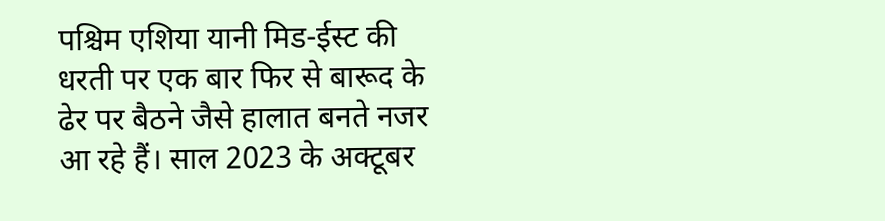पश्चिम एशिया यानी मिड-ईस्ट की धरती पर एक बार फिर से बारूद के ढेर पर बैठने जैसे हालात बनते नजर आ रहे हैं। साल 2023 के अक्टूबर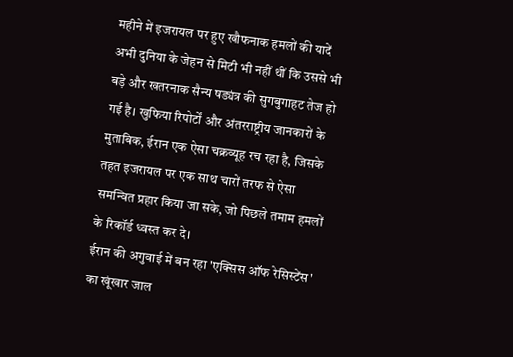महीने में इजरायल पर हुए खौफनाक हमलों की यादें अभी दुनिया के जेहन से मिटी भी नहीं थीं कि उससे भी बड़े और खतरनाक सैन्य षड्यंत्र की सुगबुगाहट तेज हो गई है। खुफिया रिपोर्टों और अंतरराष्ट्रीय जानकारों के मुताबिक, ईरान एक ऐसा चक्रव्यूह रच रहा है, जिसके तहत इजरायल पर एक साथ चारों तरफ से ऐसा समन्वित प्रहार किया जा सके, जो पिछले तमाम हमलों के रिकॉर्ड ध्वस्त कर दे।
ईरान की अगुवाई में बन रहा 'एक्सिस ऑफ रेसिस्टेंस' का खूंखार जाल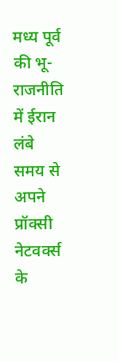मध्य पूर्व की भू-राजनीति में ईरान लंबे समय से अपने प्रॉक्सी नेटवर्क्स के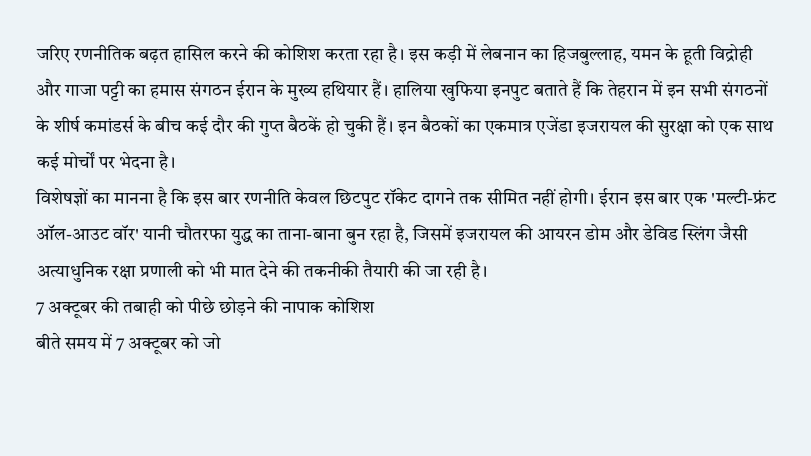जरिए रणनीतिक बढ़त हासिल करने की कोशिश करता रहा है। इस कड़ी में लेबनान का हिजबुल्लाह, यमन के हूती विद्रोही और गाजा पट्टी का हमास संगठन ईरान के मुख्य हथियार हैं। हालिया खुफिया इनपुट बताते हैं कि तेहरान में इन सभी संगठनों के शीर्ष कमांडर्स के बीच कई दौर की गुप्त बैठकें हो चुकी हैं। इन बैठकों का एकमात्र एजेंडा इजरायल की सुरक्षा को एक साथ कई मोर्चों पर भेदना है।
विशेषज्ञों का मानना है कि इस बार रणनीति केवल छिटपुट रॉकेट दागने तक सीमित नहीं होगी। ईरान इस बार एक 'मल्टी-फ्रंट ऑल-आउट वॉर' यानी चौतरफा युद्ध का ताना-बाना बुन रहा है, जिसमें इजरायल की आयरन डोम और डेविड स्लिंग जैसी अत्याधुनिक रक्षा प्रणाली को भी मात देने की तकनीकी तैयारी की जा रही है।
7 अक्टूबर की तबाही को पीछे छोड़ने की नापाक कोशिश
बीते समय में 7 अक्टूबर को जो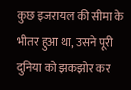कुछ इजरायल की सीमा के भीतर हुआ था, उसने पूरी दुनिया को झकझोर कर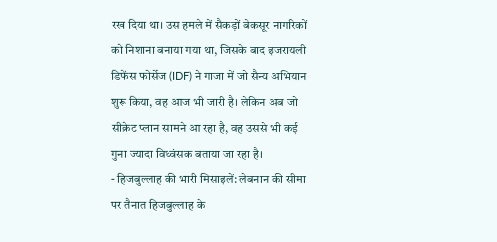रख दिया था। उस हमले में सैकड़ों बेकसूर नागरिकों को निशाना बनाया गया था, जिसके बाद इजरायली डिफेंस फोर्सेज (IDF) ने गाजा में जो सैन्य अभियान शुरू किया, वह आज भी जारी है। लेकिन अब जो सीक्रेट प्लान सामने आ रहा है, वह उससे भी कई गुना ज्यादा विध्वंसक बताया जा रहा है।
- हिजबुल्लाह की भारी मिसाइलें: लेबनान की सीमा पर तैनात हिजबुल्लाह के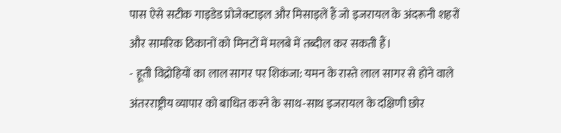पास ऐसे सटीक गाइडेड प्रोजेक्टाइल और मिसाइलें हैं जो इजरायल के अंदरूनी शहरों और सामरिक ठिकानों को मिनटों में मलबे में तब्दील कर सकती हैं।
- हूती विद्रोहियों का लाल सागर पर शिकंजा: यमन के रास्ते लाल सागर से होने वाले अंतरराष्ट्रीय व्यापार को बाधित करने के साथ-साथ इजरायल के दक्षिणी छोर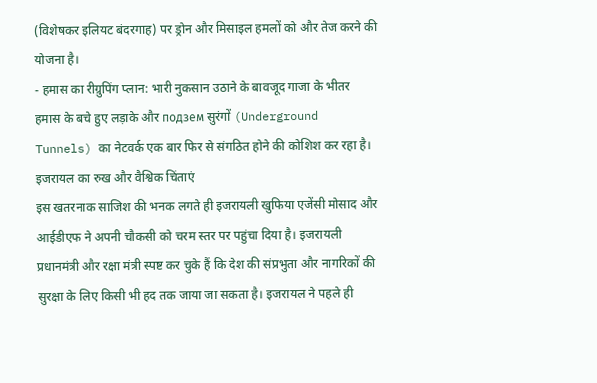(विशेषकर इलियट बंदरगाह) पर ड्रोन और मिसाइल हमलों को और तेज करने की योजना है।
- हमास का रीग्रुपिंग प्लान: भारी नुकसान उठाने के बावजूद गाजा के भीतर हमास के बचे हुए लड़ाके और подзем सुरंगों (Underground Tunnels) का नेटवर्क एक बार फिर से संगठित होने की कोशिश कर रहा है।
इजरायल का रुख और वैश्विक चिंताएं
इस खतरनाक साजिश की भनक लगते ही इजरायली खुफिया एजेंसी मोसाद और आईडीएफ ने अपनी चौकसी को चरम स्तर पर पहुंचा दिया है। इजरायली प्रधानमंत्री और रक्षा मंत्री स्पष्ट कर चुके हैं कि देश की संप्रभुता और नागरिकों की सुरक्षा के लिए किसी भी हद तक जाया जा सकता है। इजरायल ने पहले ही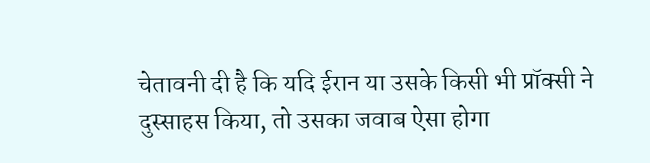चेतावनी दी है कि यदि ईरान या उसके किसी भी प्रॉक्सी ने दुस्साहस किया, तो उसका जवाब ऐसा होगा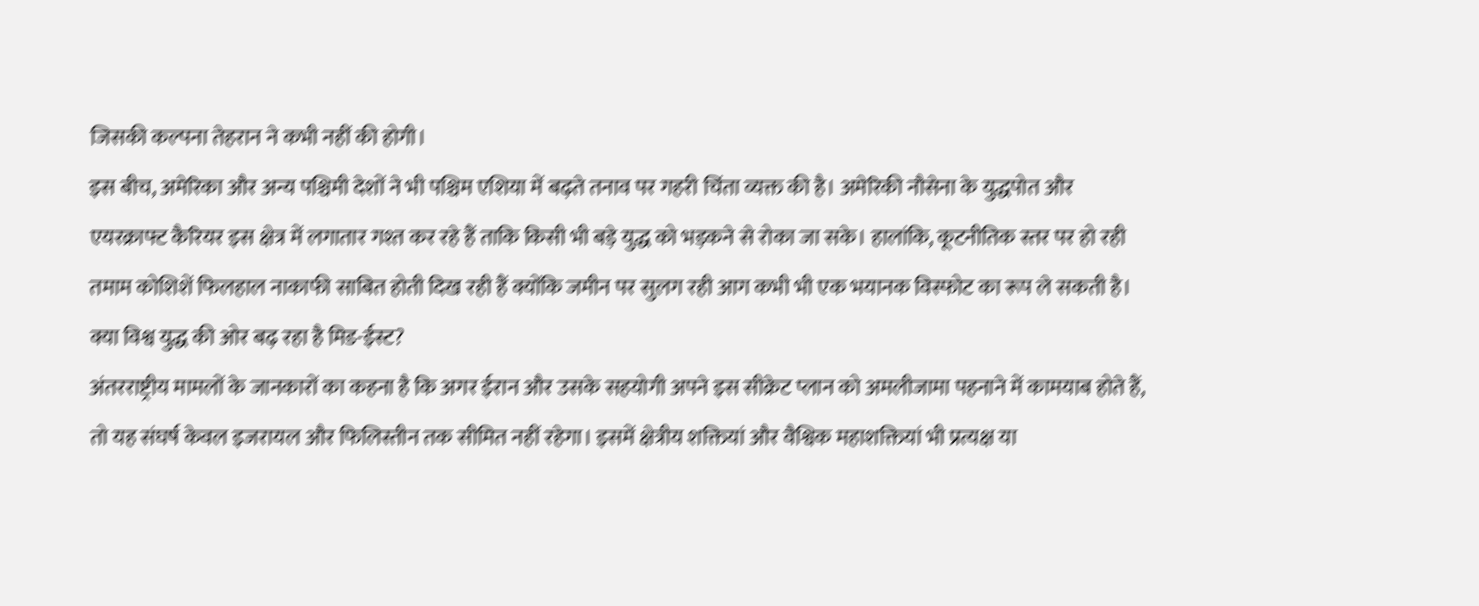जिसकी कल्पना तेहरान ने कभी नहीं की होगी।
इस बीच, अमेरिका और अन्य पश्चिमी देशों ने भी पश्चिम एशिया में बढ़ते तनाव पर गहरी चिंता व्यक्त की है। अमेरिकी नौसेना के युद्धपोत और एयरक्राफ्ट कैरियर इस क्षेत्र में लगातार गश्त कर रहे हैं ताकि किसी भी बड़े युद्ध को भड़कने से रोका जा सके। हालांकि, कूटनीतिक स्तर पर हो रही तमाम कोशिशें फिलहाल नाकाफी साबित होती दिख रही हैं क्योंकि जमीन पर सुलग रही आग कभी भी एक भयानक विस्फोट का रूप ले सकती है।
क्या विश्व युद्ध की ओर बढ़ रहा है मिड-ईस्ट?
अंतरराष्ट्रीय मामलों के जानकारों का कहना है कि अगर ईरान और उसके सहयोगी अपने इस सीक्रेट प्लान को अमलीजामा पहनाने में कामयाब होते हैं, तो यह संघर्ष केवल इजरायल और फिलिस्तीन तक सीमित नहीं रहेगा। इसमें क्षेत्रीय शक्तियां और वैश्विक महाशक्तियां भी प्रत्यक्ष या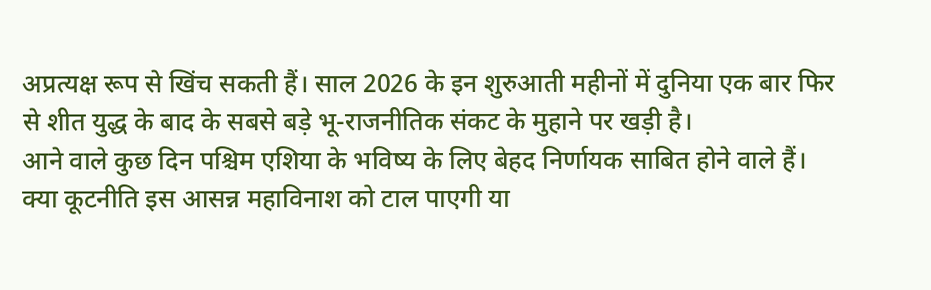अप्रत्यक्ष रूप से खिंच सकती हैं। साल 2026 के इन शुरुआती महीनों में दुनिया एक बार फिर से शीत युद्ध के बाद के सबसे बड़े भू-राजनीतिक संकट के मुहाने पर खड़ी है।
आने वाले कुछ दिन पश्चिम एशिया के भविष्य के लिए बेहद निर्णायक साबित होने वाले हैं। क्या कूटनीति इस आसन्न महाविनाश को टाल पाएगी या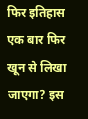फिर इतिहास एक बार फिर खून से लिखा जाएगा? इस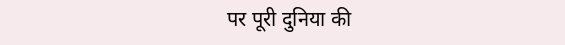पर पूरी दुनिया की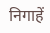निगाहें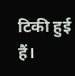टिकी हुई हैं।